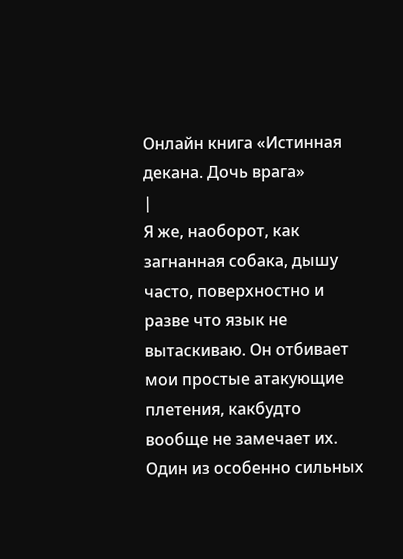Онлайн книга «Истинная декана. Дочь врага»
|
Я же, наоборот, как загнанная собака, дышу часто, поверхностно и разве что язык не вытаскиваю. Он отбивает мои простые атакующие плетения, какбудто вообще не замечает их. Один из особенно сильных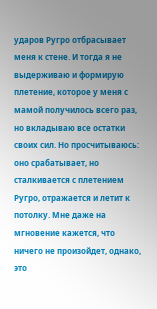ударов Ругро отбрасывает меня к стене. И тогда я не выдерживаю и формирую плетение, которое у меня с мамой получилось всего раз, но вкладываю все остатки своих сил. Но просчитываюсь: оно срабатывает, но сталкивается с плетением Ругро, отражается и летит к потолку. Мне даже на мгновение кажется, что ничего не произойдет, однако, это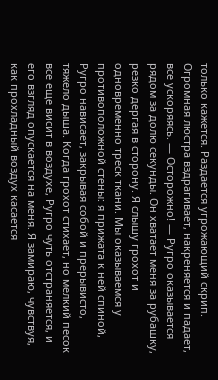только кажется. Раздается угрожающий скрип. Огромная люстра вздрагивает, накреняется и падает, все ускоряясь. — Осторожно! — Ругро оказывается рядом за долю секунды. Он хватает меня за рубашку, резко дергая в сторону. Я слышу грохот и одновременно треск ткани. Мы оказываемся у противоположной стены: я прижата к ней спиной, Ругро нависает, закрывая собой и прерывисто, тяжело дыша. Когда грохот стихает, но мелкий песок все еще висит в воздухе, Ругро чуть отстраняется, и его взгляд опускается на меня. Я замираю, чувствуя, как прохладный воздух касается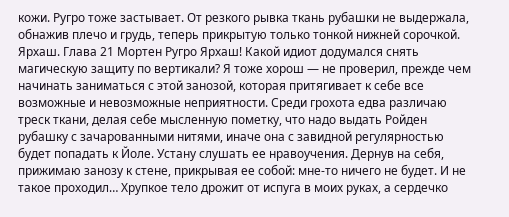кожи. Ругро тоже застывает. От резкого рывка ткань рубашки не выдержала, обнажив плечо и грудь, теперь прикрытую только тонкой нижней сорочкой. Ярхаш. Глава 21 Мортен Ругро Ярхаш! Какой идиот додумался снять магическую защиту по вертикали? Я тоже хорош — не проверил, прежде чем начинать заниматься с этой занозой, которая притягивает к себе все возможные и невозможные неприятности. Среди грохота едва различаю треск ткани, делая себе мысленную пометку, что надо выдать Ройден рубашку с зачарованными нитями, иначе она с завидной регулярностью будет попадать к Йоле. Устану слушать ее нравоучения. Дернув на себя, прижимаю занозу к стене, прикрывая ее собой: мне-то ничего не будет. И не такое проходил… Хрупкое тело дрожит от испуга в моих руках, а сердечко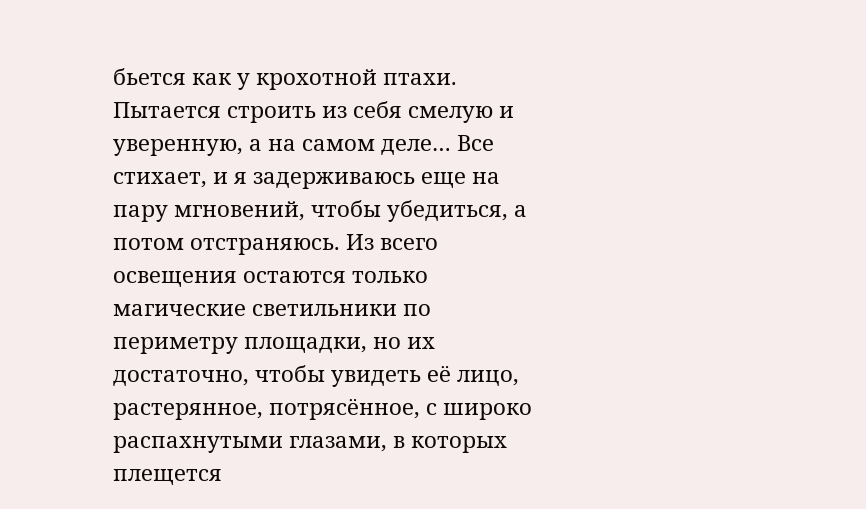бьется как у крохотной птахи. Пытается строить из себя смелую и уверенную, а на самом деле… Все стихает, и я задерживаюсь еще на пару мгновений, чтобы убедиться, а потом отстраняюсь. Из всего освещения остаются только магические светильники по периметру площадки, но их достаточно, чтобы увидеть её лицо, растерянное, потрясённое, с широко распахнутыми глазами, в которых плещется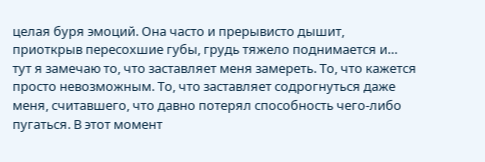целая буря эмоций. Она часто и прерывисто дышит, приоткрыв пересохшие губы, грудь тяжело поднимается и… тут я замечаю то, что заставляет меня замереть. То, что кажется просто невозможным. То, что заставляет содрогнуться даже меня, считавшего, что давно потерял способность чего-либо пугаться. В этот момент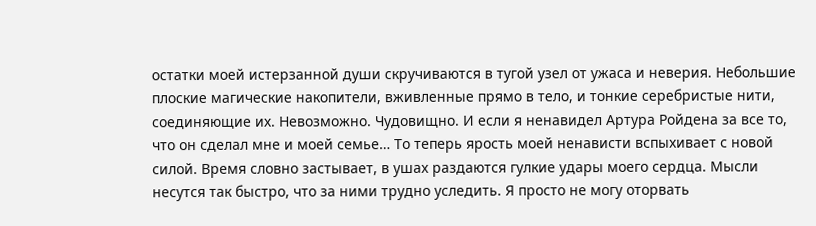остатки моей истерзанной души скручиваются в тугой узел от ужаса и неверия. Небольшие плоские магические накопители, вживленные прямо в тело, и тонкие серебристые нити, соединяющие их. Невозможно. Чудовищно. И если я ненавидел Артура Ройдена за все то, что он сделал мне и моей семье… То теперь ярость моей ненависти вспыхивает с новой силой. Время словно застывает, в ушах раздаются гулкие удары моего сердца. Мысли несутся так быстро, что за ними трудно уследить. Я просто не могу оторвать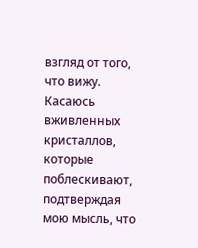взгляд от того, что вижу. Касаюсь вживленных кристаллов, которые поблескивают, подтверждая мою мысль, что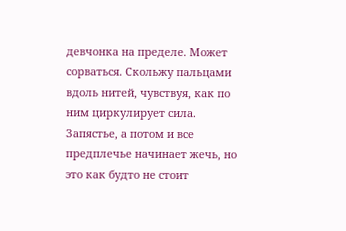девчонка на пределе. Может сорваться. Скольжу пальцами вдоль нитей, чувствуя, как по ним циркулирует сила. Запястье, а потом и все предплечье начинает жечь, но это как будто не стоит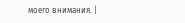моего внимания. |